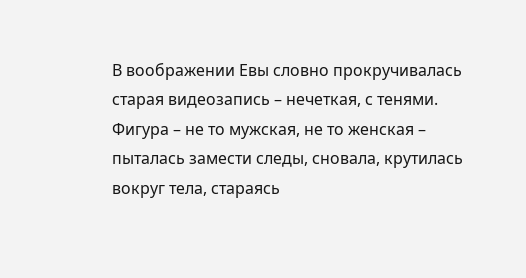В воображении Евы словно прокручивалась старая видеозапись – нечеткая, с тенями. Фигура – не то мужская, не то женская – пыталась замести следы, сновала, крутилась вокруг тела, стараясь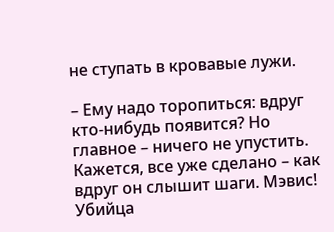не ступать в кровавые лужи.

– Ему надо торопиться: вдруг кто-нибудь появится? Но главное – ничего не упустить. Кажется, все уже сделано – как вдруг он слышит шаги. Мэвис! Убийца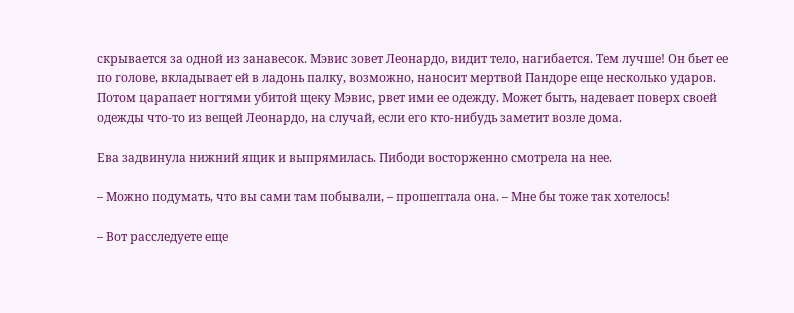скрывается за одной из занавесок. Мэвис зовет Леонардо, видит тело, нагибается. Тем лучше! Он бьет ее по голове, вкладывает ей в ладонь палку, возможно, наносит мертвой Пандоре еще несколько ударов. Потом царапает ногтями убитой щеку Мэвис, рвет ими ее одежду. Может быть, надевает поверх своей одежды что-то из вещей Леонардо, на случай, если его кто-нибудь заметит возле дома.

Ева задвинула нижний ящик и выпрямилась. Пибоди восторженно смотрела на нее.

– Можно подумать, что вы сами там побывали, – прошептала она. – Мне бы тоже так хотелось!

– Вот расследуете еще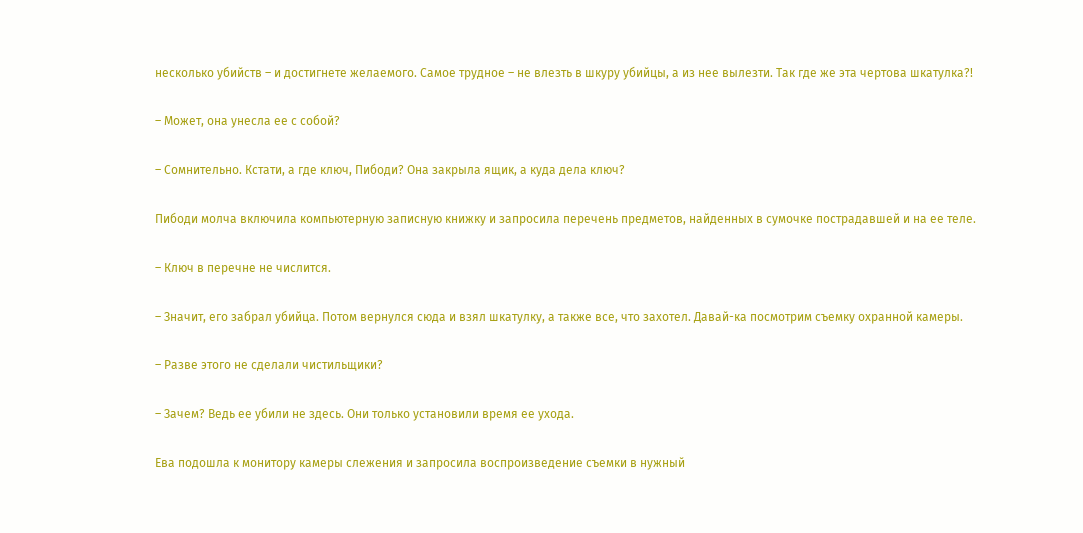несколько убийств – и достигнете желаемого. Самое трудное – не влезть в шкуру убийцы, а из нее вылезти. Так где же эта чертова шкатулка?!

– Может, она унесла ее с собой?

– Сомнительно. Кстати, а где ключ, Пибоди? Она закрыла ящик, а куда дела ключ?

Пибоди молча включила компьютерную записную книжку и запросила перечень предметов, найденных в сумочке пострадавшей и на ее теле.

– Ключ в перечне не числится.

– Значит, его забрал убийца. Потом вернулся сюда и взял шкатулку, а также все, что захотел. Давай-ка посмотрим съемку охранной камеры.

– Разве этого не сделали чистильщики?

– Зачем? Ведь ее убили не здесь. Они только установили время ее ухода.

Ева подошла к монитору камеры слежения и запросила воспроизведение съемки в нужный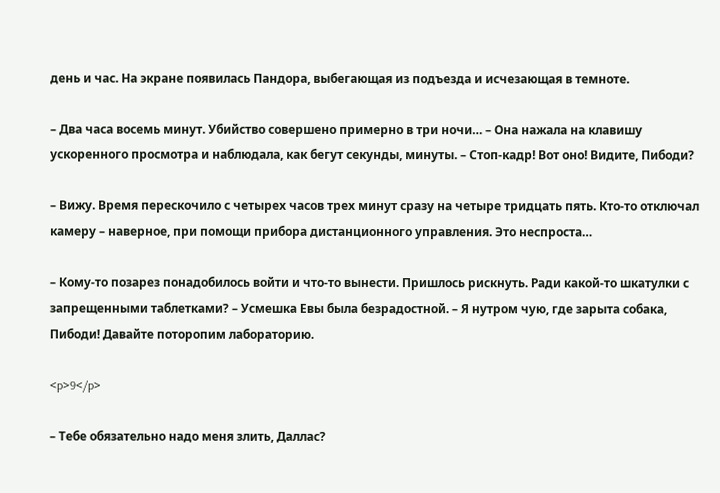день и час. На экране появилась Пандора, выбегающая из подъезда и исчезающая в темноте.

– Два часа восемь минут. Убийство совершено примерно в три ночи… – Она нажала на клавишу ускоренного просмотра и наблюдала, как бегут секунды, минуты. – Стоп-кадр! Вот оно! Видите, Пибоди?

– Вижу. Время перескочило с четырех часов трех минут сразу на четыре тридцать пять. Кто-то отключал камеру – наверное, при помощи прибора дистанционного управления. Это неспроста…

– Кому-то позарез понадобилось войти и что-то вынести. Пришлось рискнуть. Ради какой-то шкатулки с запрещенными таблетками? – Усмешка Евы была безрадостной. – Я нутром чую, где зарыта собака, Пибоди! Давайте поторопим лабораторию.

<p>9</p>

– Тебе обязательно надо меня злить, Даллас?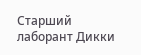Старший лаборант Дикки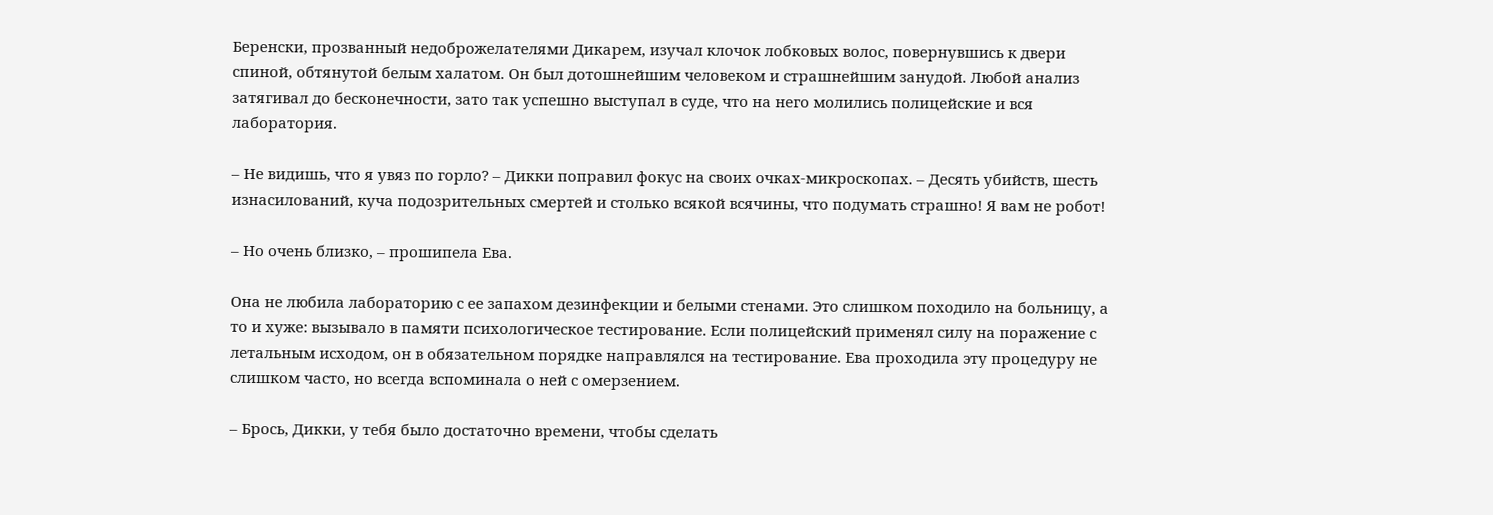Беренски, прозванный недоброжелателями Дикарем, изучал клочок лобковых волос, повернувшись к двери спиной, обтянутой белым халатом. Он был дотошнейшим человеком и страшнейшим занудой. Любой анализ затягивал до бесконечности, зато так успешно выступал в суде, что на него молились полицейские и вся лаборатория.

– Не видишь, что я увяз по горло? – Дикки поправил фокус на своих очках-микроскопах. – Десять убийств, шесть изнасилований, куча подозрительных смертей и столько всякой всячины, что подумать страшно! Я вам не робот!

– Но очень близко, – прошипела Ева.

Она не любила лабораторию с ее запахом дезинфекции и белыми стенами. Это слишком походило на больницу, а то и хуже: вызывало в памяти психологическое тестирование. Если полицейский применял силу на поражение с летальным исходом, он в обязательном порядке направлялся на тестирование. Ева проходила эту процедуру не слишком часто, но всегда вспоминала о ней с омерзением.

– Брось, Дикки, у тебя было достаточно времени, чтобы сделать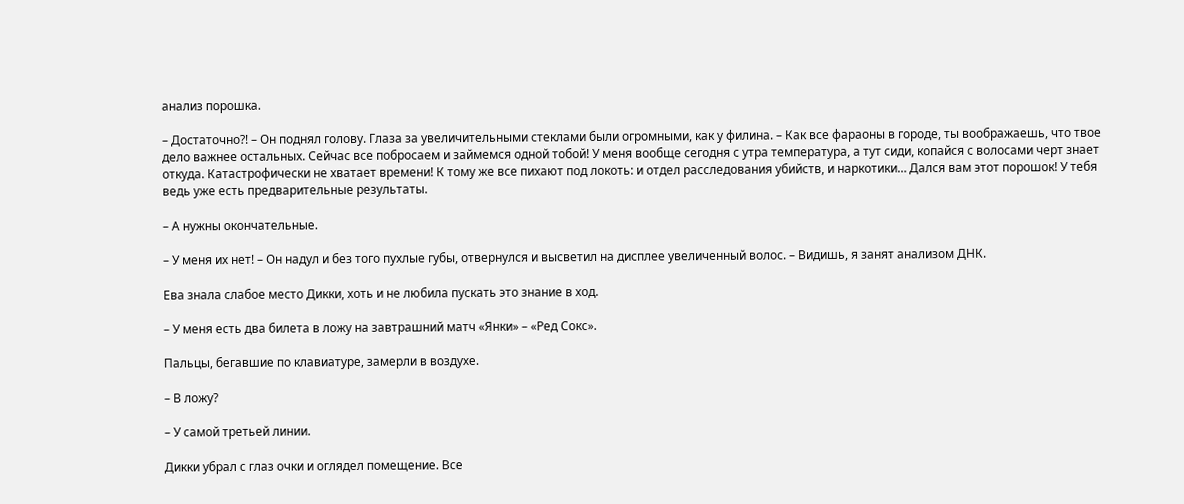анализ порошка.

– Достаточно?! – Он поднял голову. Глаза за увеличительными стеклами были огромными, как у филина. – Как все фараоны в городе, ты воображаешь, что твое дело важнее остальных. Сейчас все побросаем и займемся одной тобой! У меня вообще сегодня с утра температура, а тут сиди, копайся с волосами черт знает откуда. Катастрофически не хватает времени! К тому же все пихают под локоть: и отдел расследования убийств, и наркотики… Дался вам этот порошок! У тебя ведь уже есть предварительные результаты.

– А нужны окончательные.

– У меня их нет! – Он надул и без того пухлые губы, отвернулся и высветил на дисплее увеличенный волос. – Видишь, я занят анализом ДНК.

Ева знала слабое место Дикки, хоть и не любила пускать это знание в ход.

– У меня есть два билета в ложу на завтрашний матч «Янки» – «Ред Сокс».

Пальцы, бегавшие по клавиатуре, замерли в воздухе.

– В ложу?

– У самой третьей линии.

Дикки убрал с глаз очки и оглядел помещение. Все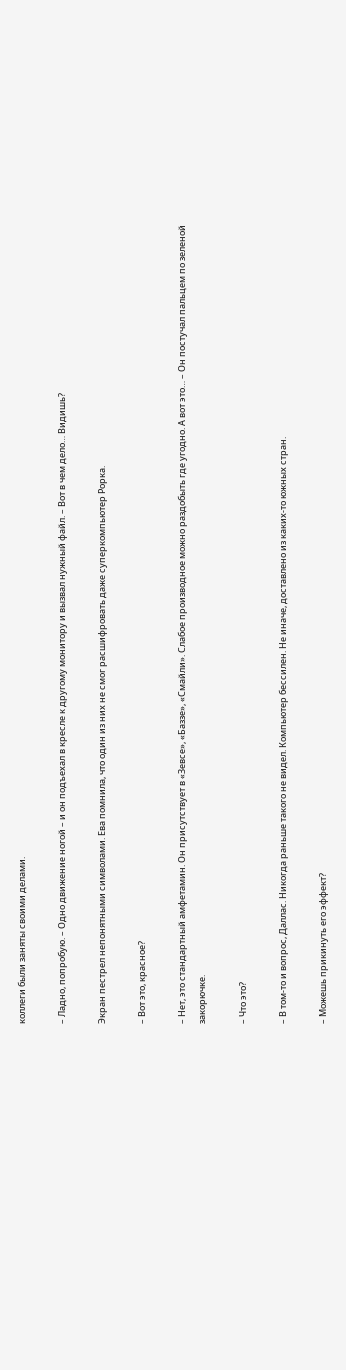коллеги были заняты своими делами.

– Ладно, попробую. – Одно движение ногой – и он подъехал в кресле к другому монитору и вызвал нужный файл. – Вот в чем дело… Видишь?

Экран пестрел непонятными символами. Ева помнила, что один из них не смог расшифровать даже суперкомпьютер Рорка.

– Вот это, красное?

– Нет, это стандартный амфетамин. Он присутствует в «Зевсе», «Баззе», «Смайли». Слабое производное можно раздобыть где угодно. А вот это… – Он постучал пальцем по зеленой закорючке.

– Что это?

– В том-то и вопрос, Даллас. Никогда раньше такого не видел. Компьютер бессилен. Не иначе, доставлено из каких-то южных стран.

– Можешь прикинуть его эффект?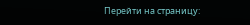Перейти на страницу: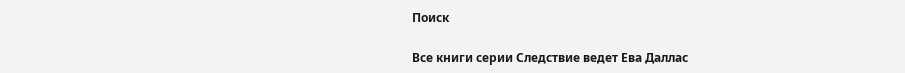Поиск

Все книги серии Следствие ведет Ева Даллас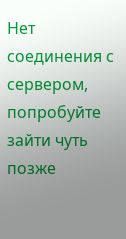Нет соединения с сервером, попробуйте зайти чуть позже